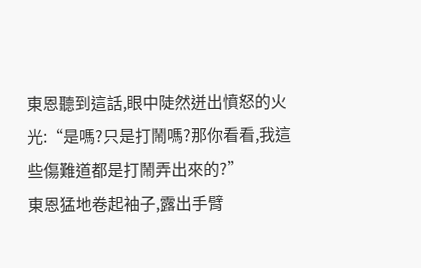東恩聽到這話,眼中陡然迸出憤怒的火光:“是嗎?只是打鬧嗎?那你看看,我這些傷難道都是打鬧弄出來的?”
東恩猛地卷起袖子,露出手臂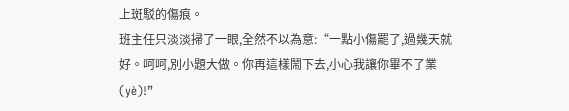上斑駁的傷痕。
班主任只淡淡掃了一眼,全然不以為意:“一點小傷罷了,過幾天就好。呵呵,別小題大做。你再這樣鬧下去,小心我讓你畢不了業(yè)!”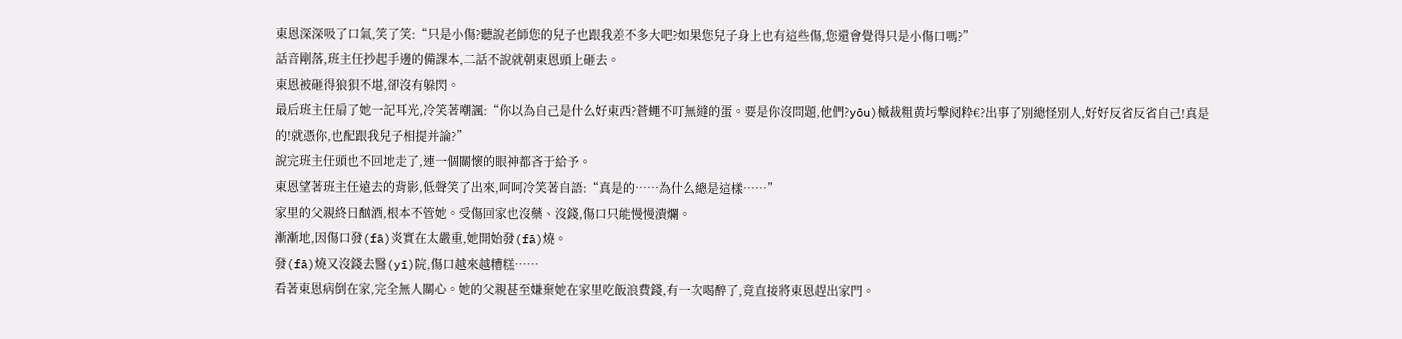東恩深深吸了口氣,笑了笑:“只是小傷?聽說老師您的兒子也跟我差不多大吧?如果您兒子身上也有這些傷,您還會覺得只是小傷口嗎?”
話音剛落,班主任抄起手邊的備課本,二話不說就朝東恩頭上砸去。
東恩被砸得狼狽不堪,卻沒有躲閃。
最后班主任扇了她一記耳光,冷笑著嘲諷:“你以為自己是什么好東西?蒼蠅不叮無縫的蛋。要是你沒問題,他們?yōu)槭裁粗黄圬撃阋粋€?出事了別總怪別人,好好反省反省自己!真是的!就憑你,也配跟我兒子相提并論?”
說完班主任頭也不回地走了,連一個關懷的眼神都吝于給予。
東恩望著班主任遠去的背影,低聲笑了出來,呵呵冷笑著自語:“真是的……為什么總是這樣……”
家里的父親終日酗酒,根本不管她。受傷回家也沒藥、沒錢,傷口只能慢慢潰爛。
漸漸地,因傷口發(fā)炎實在太嚴重,她開始發(fā)燒。
發(fā)燒又沒錢去醫(yī)院,傷口越來越糟糕……
看著東恩病倒在家,完全無人關心。她的父親甚至嫌棄她在家里吃飯浪費錢,有一次喝醉了,竟直接將東恩趕出家門。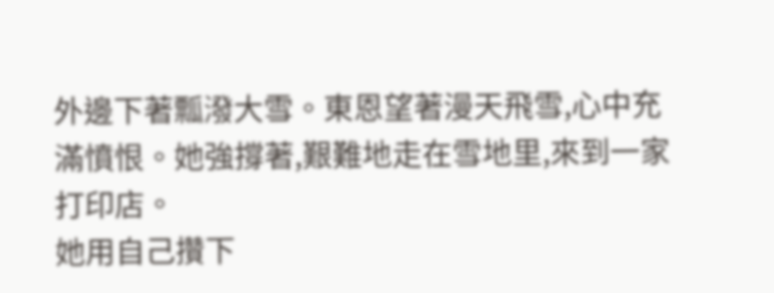外邊下著瓢潑大雪。東恩望著漫天飛雪,心中充滿憤恨。她強撐著,艱難地走在雪地里,來到一家打印店。
她用自己攢下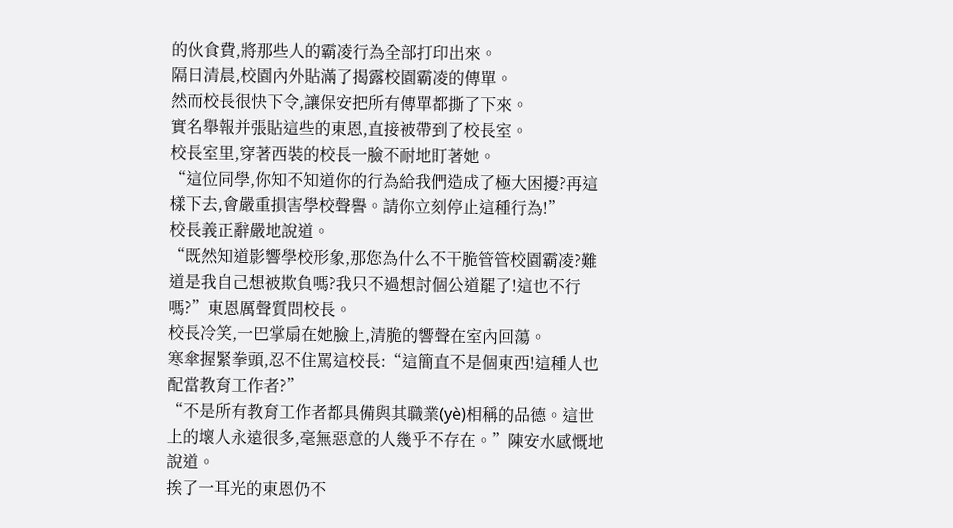的伙食費,將那些人的霸凌行為全部打印出來。
隔日清晨,校園內外貼滿了揭露校園霸凌的傳單。
然而校長很快下令,讓保安把所有傳單都撕了下來。
實名舉報并張貼這些的東恩,直接被帶到了校長室。
校長室里,穿著西裝的校長一臉不耐地盯著她。
“這位同學,你知不知道你的行為給我們造成了極大困擾?再這樣下去,會嚴重損害學校聲譽。請你立刻停止這種行為!”
校長義正辭嚴地說道。
“既然知道影響學校形象,那您為什么不干脆管管校園霸凌?難道是我自己想被欺負嗎?我只不過想討個公道罷了!這也不行嗎?”東恩厲聲質問校長。
校長冷笑,一巴掌扇在她臉上,清脆的響聲在室內回蕩。
寒傘握緊拳頭,忍不住罵這校長:“這簡直不是個東西!這種人也配當教育工作者?”
“不是所有教育工作者都具備與其職業(yè)相稱的品德。這世上的壞人永遠很多,毫無惡意的人幾乎不存在。”陳安水感慨地說道。
挨了一耳光的東恩仍不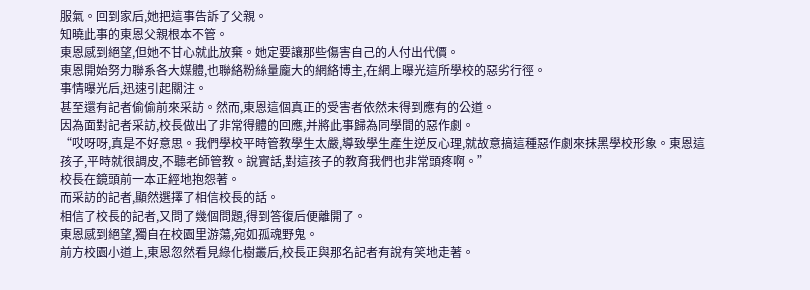服氣。回到家后,她把這事告訴了父親。
知曉此事的東恩父親根本不管。
東恩感到絕望,但她不甘心就此放棄。她定要讓那些傷害自己的人付出代價。
東恩開始努力聯系各大媒體,也聯絡粉絲量龐大的網絡博主,在網上曝光這所學校的惡劣行徑。
事情曝光后,迅速引起關注。
甚至還有記者偷偷前來采訪。然而,東恩這個真正的受害者依然未得到應有的公道。
因為面對記者采訪,校長做出了非常得體的回應,并將此事歸為同學間的惡作劇。
“哎呀呀,真是不好意思。我們學校平時管教學生太嚴,導致學生產生逆反心理,就故意搞這種惡作劇來抹黑學校形象。東恩這孩子,平時就很調皮,不聽老師管教。說實話,對這孩子的教育我們也非常頭疼啊。”
校長在鏡頭前一本正經地抱怨著。
而采訪的記者,顯然選擇了相信校長的話。
相信了校長的記者,又問了幾個問題,得到答復后便離開了。
東恩感到絕望,獨自在校園里游蕩,宛如孤魂野鬼。
前方校園小道上,東恩忽然看見綠化樹叢后,校長正與那名記者有說有笑地走著。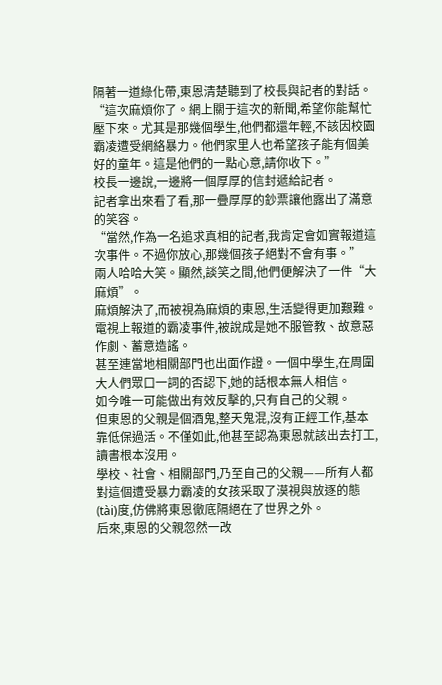隔著一道綠化帶,東恩清楚聽到了校長與記者的對話。
“這次麻煩你了。網上關于這次的新聞,希望你能幫忙壓下來。尤其是那幾個學生,他們都還年輕,不該因校園霸凌遭受網絡暴力。他們家里人也希望孩子能有個美好的童年。這是他們的一點心意,請你收下。”
校長一邊說,一邊將一個厚厚的信封遞給記者。
記者拿出來看了看,那一疊厚厚的鈔票讓他露出了滿意的笑容。
“當然,作為一名追求真相的記者,我肯定會如實報道這次事件。不過你放心,那幾個孩子絕對不會有事。”
兩人哈哈大笑。顯然,談笑之間,他們便解決了一件“大麻煩”。
麻煩解決了,而被視為麻煩的東恩,生活變得更加艱難。
電視上報道的霸凌事件,被說成是她不服管教、故意惡作劇、蓄意造謠。
甚至連當地相關部門也出面作證。一個中學生,在周圍大人們眾口一詞的否認下,她的話根本無人相信。
如今唯一可能做出有效反擊的,只有自己的父親。
但東恩的父親是個酒鬼,整天鬼混,沒有正經工作,基本靠低保過活。不僅如此,他甚至認為東恩就該出去打工,讀書根本沒用。
學校、社會、相關部門,乃至自己的父親——所有人都對這個遭受暴力霸凌的女孩采取了漠視與放逐的態(tài)度,仿佛將東恩徹底隔絕在了世界之外。
后來,東恩的父親忽然一改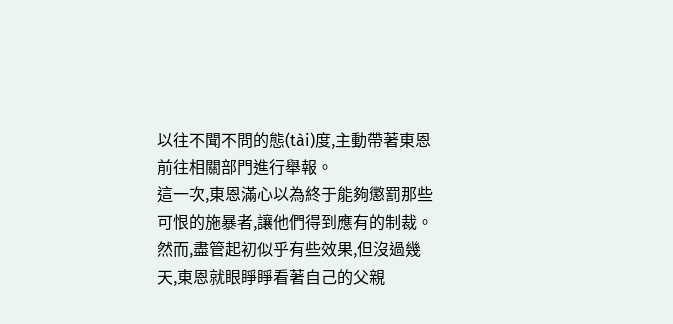以往不聞不問的態(tài)度,主動帶著東恩前往相關部門進行舉報。
這一次,東恩滿心以為終于能夠懲罰那些可恨的施暴者,讓他們得到應有的制裁。
然而,盡管起初似乎有些效果,但沒過幾天,東恩就眼睜睜看著自己的父親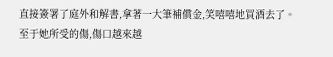直接簽署了庭外和解書,拿著一大筆補償金,笑嘻嘻地買酒去了。
至于她所受的傷,傷口越來越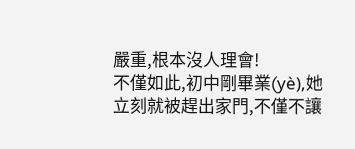嚴重,根本沒人理會!
不僅如此,初中剛畢業(yè),她立刻就被趕出家門,不僅不讓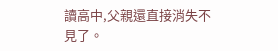讀高中,父親還直接消失不見了。